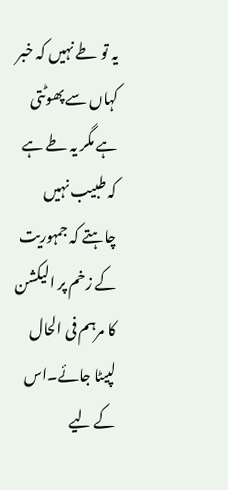یہ تو طے نہیں کہ خبر کہاں سے پھوٹتی ہے مگر یہ طے ہے کہ طبیب نہیں چاہتے کہ جمہوریت کے زخم پر الیکشن کا مرہم فی الحال لپیٹا جائے۔اس کے لیے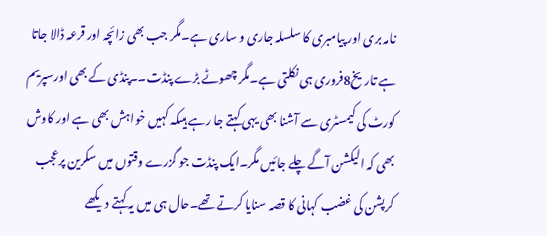نامہ بری اور پیامبری کا سلسلہ جاری و ساری ہے۔مگر جب بھی زائچہ اور قرعہ ڈالا جاتا ہے تاریخ8فروری ہی نکلتی ہے۔مگر چھوٹے بڑے پنڈت۔۔پنڈی کے بھی اورسپریم کورٹ کی کیمسٹری سے آشنا بھی یہی کہتے جا رہے ہیںکہ کہیں خواہش بھی ہے اور کاوش بھی کہ الیکشن آگے چلے جائیں مگر۔ایک پنڈت جو گزرے وقتوں میں سکرین پرعجب کرپشن کی غضب کہانی کا قصہ سنایا کرتے تھے۔حال ہی میں یہ کہتے دیکھے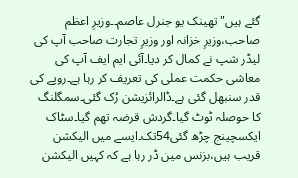گئے ہیں"تھینک یو جنرل عاصم۔۔وزیرِ اعظم صاحب،وزیرِ خزانہ اور وزیرِ تجارت صاحب آپ کی لیڈر شپ نے کمال کر دیا۔آئی ایم ایف آپ کی معاشی حکمت عملی کی تعریف کر رہا ہے۔روپے کی قدر سنبھل گئی ہے۔ڈالرائزیشن رُک گئی۔سمگلنگ کا حوصلہ ٹوٹ گیا۔گردش قرضہ تھم گیا۔سٹاک ایکسچینج چڑھ گئی54تک۔ایسے میں الیکشن قریب ہیں،بزنس مین ڈر رہا ہے کہ کہیں الیکشن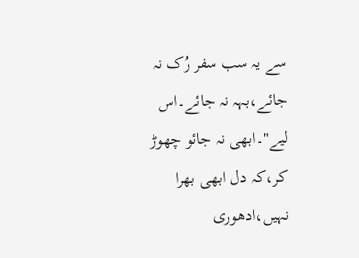سے یہ سب سفر رُک نہ جائے،بہہ نہ جائے۔اس لیے"۔ابھی نہ جائو چھوڑ کر،کہ دل ابھی بھرا نہیں،ادھوری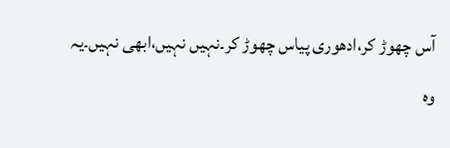آس چھوڑ کر،ادھوری پیاس چھوڑ کر۔نہیں نہیں،ابھی نہیں۔یہ وہ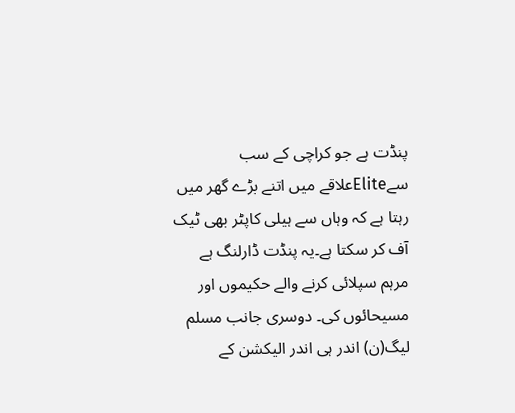پنڈت ہے جو کراچی کے سب سےEliteعلاقے میں اتنے بڑے گھر میں رہتا ہے کہ وہاں سے ہیلی کاپٹر بھی ٹیک آف کر سکتا ہے۔یہ پنڈت ڈارلنگ ہے مرہم سپلائی کرنے والے حکیموں اور مسیحائوں کی۔ دوسری جانب مسلم لیگ(ن) اندر ہی اندر الیکشن کے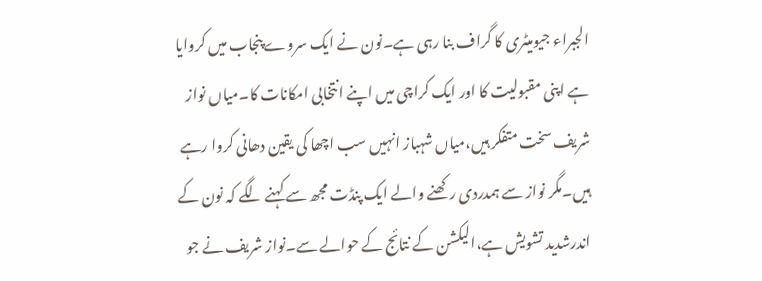الجبراء جیومیٹری کا گراف بنا رہی ہے۔نون نے ایک سروے پنجاب میں کروایا ہے اپنی مقبولیت کا اور ایک کراچی میں اپنے انتخابی امکانات کا۔میاں نواز شریف سخت متفکر ہیں،میاں شہباز انہیں سب اچھا کی یقین دھانی کروا رہے ہیں۔مگر نواز سے ہمدردی رکھنے والے ایک پنڈت مجھ سے کہنے لگے کہ نون کے اندرشدید تشویش ہے،الیکشن کے نتائج کے حوالے سے۔نواز شریف نے جو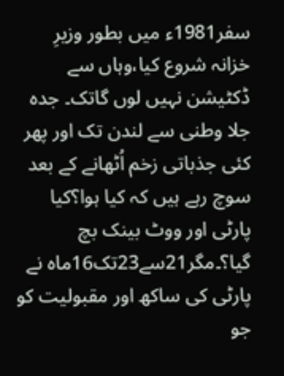سفر1981ء میں بطور وزیرِ خزانہ شروع کیا،وہاں سے ڈکٹیشن نہیں لوں گاتک۔ جدہ جلا وطنی سے لندن تک اور پھر کئی جذباتی زخم اُٹھانے کے بعد سوچ رہے ہیں کہ کیا ہوا؟کیا پارٹی اور ووٹ بینک بچ گیا؟۔مگر21سے23تک16ماہ نے پارٹی کی ساکھ اور مقبولیت کو جو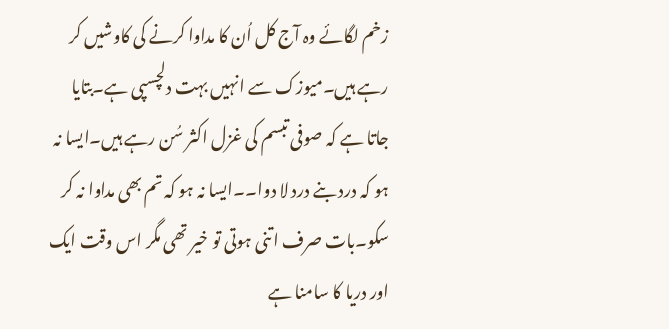زخم لگائے وہ آج کل اُن کا مداوا کرنے کی کاوشیں کر رہے ہیں۔میوزک سے انہیں بہت دلچسپی ہے۔بتایا جاتا ہے کہ صوفی تبسم کی غزل اکثر سُن رہے ہیں۔ایسا نہ ہو کہ درد بنے درد لا دوا۔۔ایسا نہ ہو کہ تم بھی مداوا نہ کر سکو۔بات صرف اتنی ہوتی تو خیر تھی مگر اس وقت ایک اور دریا کا سامنا ہے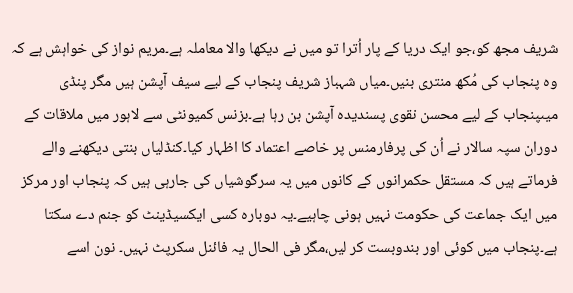شریف مجھ کو،جو ایک دریا کے پار اُترا تو میں نے دیکھا والا معاملہ ہے۔مریم نواز کی خواہش ہے کہ وہ پنجاب کی مُکھ منتری بنیں۔میاں شہباز شریف پنجاب کے لیے سیف آپشن ہیں مگر پنڈی میںپنجاب کے لیے محسن نقوی پسندیدہ آپشن بن رہا ہے۔بزنس کمیونٹی سے لاہور میں ملاقات کے دوران سپہ سالار نے اُن کی پرفارمنس پر خاصے اعتماد کا اظہار کیا۔کنڈلیاں بنتی دیکھنے والے فرماتے ہیں کہ مستقل حکمرانوں کے کانوں میں یہ سرگوشیاں کی جارہی ہیں کہ پنجاب اور مرکز میں ایک جماعت کی حکومت نہیں ہونی چاہیے۔یہ دوبارہ کسی ایکسیڈینٹ کو جنم دے سکتا ہے۔پنجاب میں کوئی اور بندوبست کر لیں،مگر فی الحال یہ فائنل سکرپٹ نہیں۔ نون اسے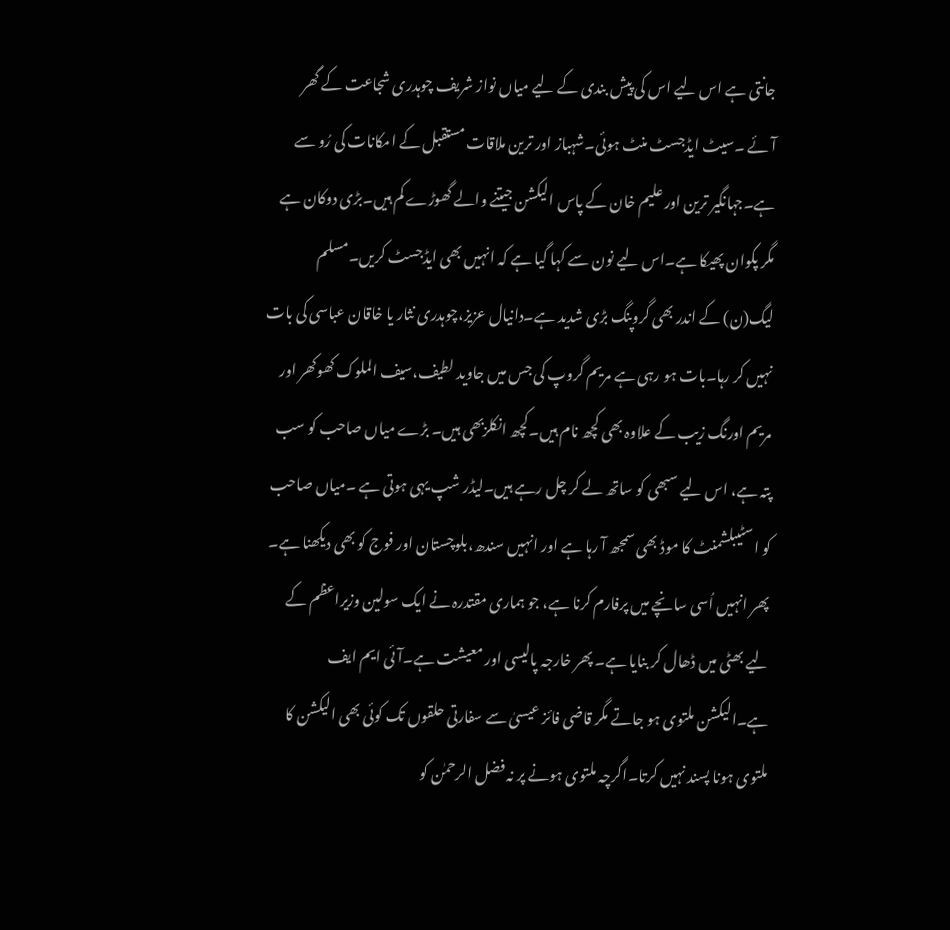جانتی ہے اس لیے اس کی پیش بندی کے لیے میاں نواز شریف چوہدری شجاعت کے گھر آئے ۔سیٹ ایڈجسٹ منٹ ہوئی۔شہباز اور ترین ملاقات مستقبل کے امکانات کی رُو سے ہے۔جہانگیر ترین اور علیم خان کے پاس الیکشن جیتنے والے گھوڑے کم ہیں۔بڑی دوکان ہے مگر پکوان پھیکا ہے۔اس لیے نون سے کہا گیا ہے کہ انہیں بھی ایڈجسٹ کریں۔مسلم لیگ(ن) کے اندر بھی گروپنگ بڑی شدید ہے۔دانیال عزیز،چوہدری نثار یا خاقان عباسی کی بات نہیں کر رہا۔بات ہو رہی ہے مریم گروپ کی جس میں جاوید لطیف،سیف الملوک کھوکھر اور مریم اورنگ زیب کے علاوہ بھی کچھ نام ہیں۔کچھ انکلزبھی ہیں۔ بڑے میاں صاحب کو سب پتہ ہے، اس لیے سبھی کو ساتھ لے کر چل رہے ہیں۔لیڈر شپ یہی ہوتی ہے ۔میاں صاحب کو اسٹیبلشمنٹ کا موڈ بھی سمجھ آ رہا ہے اور انہیں سندھ،بلوچستان اور فوج کو بھی دیکھنا ہے۔ پھر انہیں اُسی سانچے میں پرفارم کرنا ہے، جو ہماری مقتدرہ نے ایک سولین وزیراعظم کے لیے بھٹی میں ڈھال کر بنایا ہے۔ پھر خارجہ پالیسی اور معیشت ہے۔آئی ایم ایف ہے۔الیکشن ملتوی ہو جاتے مگر قاضی فائز عیسیٰ سے سفارتی حلقوں تک کوئی بھی الیکشن کا ملتوی ہونا پسند نہیں کرتا۔اگرچہ ملتوی ہونے پر نہ فضل الرحمٰن کو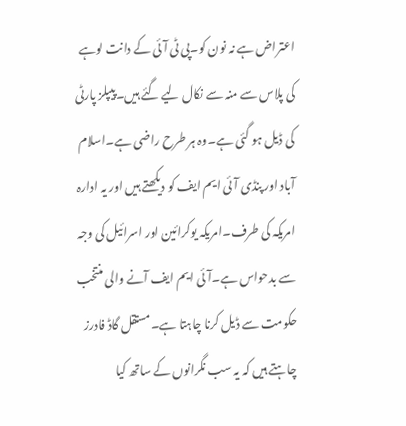اعتراض ہے نہ نون کو۔پی ٹی آئی کے دانت لوہے کی پلاس سے منہ سے نکال لیے گئے ہیں۔پیپلز پارٹی کی ڈیل ہو گئی ہے۔وہ ہر طرح راضی ہے۔اسلام آباد اور پنڈی آئی ایم ایف کو دیکھتے ہیں اور یہ ادارہ امریکہ کی طرف۔امریکہ یوکرائین اور اسرائیل کی وجہ سے بدحواس ہے۔آئی ایم ایف آنے والی منتخب حکومت سے ڈیل کرنا چاہتا ہے۔مستقل گاڈ فادرز چاہتے ہیں کہ یہ سب نگرانوں کے ساتھ کیا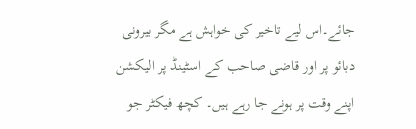جائے۔اس لیے تاخیر کی خواہش ہے مگر بیرونی دبائو پر اور قاضی صاحب کے اسٹینڈ پر الیکشن اپنے وقت پر ہونے جا رہے ہیں۔ کچھ فیکٹر جو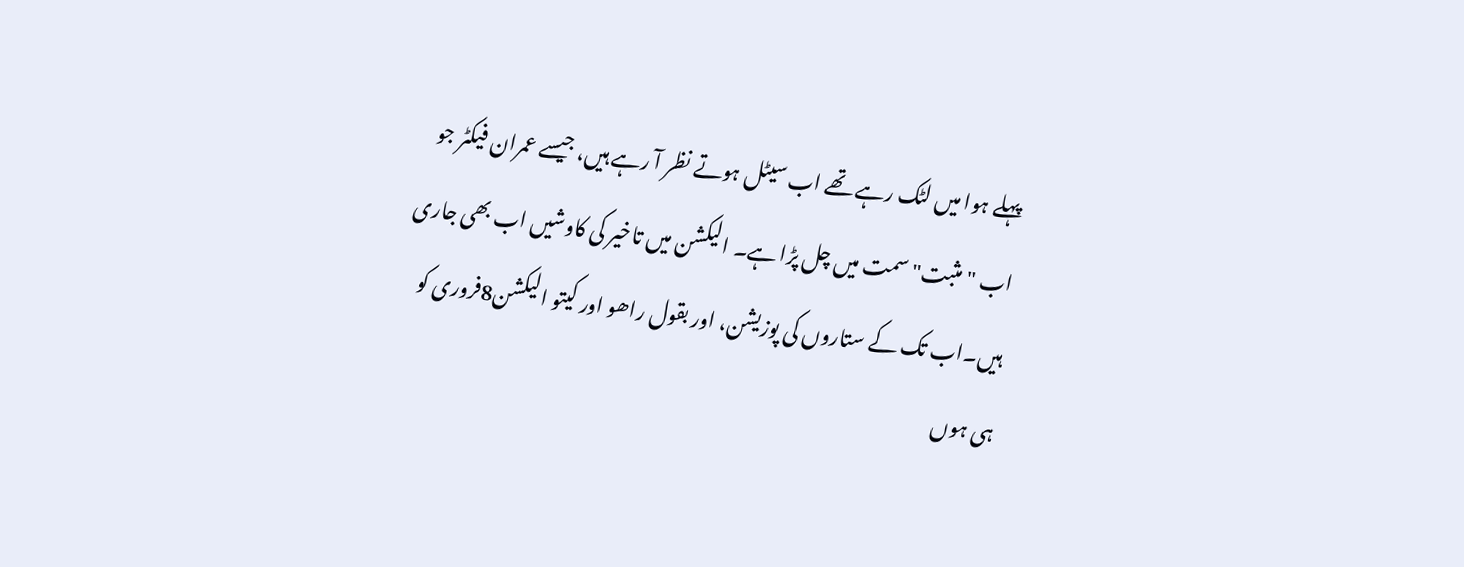پہلے ہوا میں لٹک رہے تھے اب سیٹل ہوتے نظر آ رہے ہیں، جیسے عمران فیکٹر جو اب "مثبت"سمت میں چل پڑا ہے۔ الیکشن میں تاخیر کی کاوشیں اب بھی جاری ہیں۔اب تک کے ستاروں کی پوزیشن، اور بقول راھو اور کیتو الیکشن8فروری کو ہی ہوں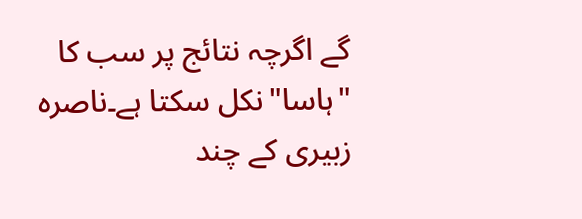گے اگرچہ نتائج پر سب کا "ہاسا"نکل سکتا ہے۔ناصرہ زبیری کے چند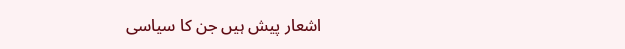اشعار پیش ہیں جن کا سیاسی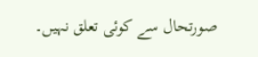صورتحال سے کوئی تعلق نہیں۔